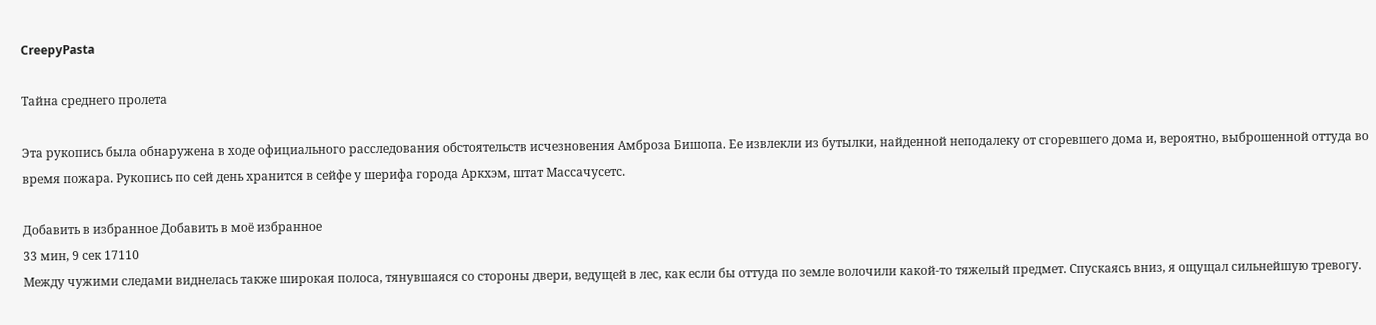CreepyPasta

Тайна среднего пролета

Эта рукопись была обнаружена в ходе официального расследования обстоятельств исчезновения Амброза Бишопа. Ее извлекли из бутылки, найденной неподалеку от сгоревшего дома и, вероятно, выброшенной оттуда во время пожара. Рукопись по сей день хранится в сейфе у шерифа города Аркхэм, штат Массачусетс.

Добавить в избранное Добавить в моё избранное
33 мин, 9 сек 17110
Между чужими следами виднелась также широкая полоса, тянувшаяся со стороны двери, ведущей в лес, как если бы оттуда по земле волочили какой-то тяжелый предмет. Спускаясь вниз, я ощущал сильнейшую тревогу.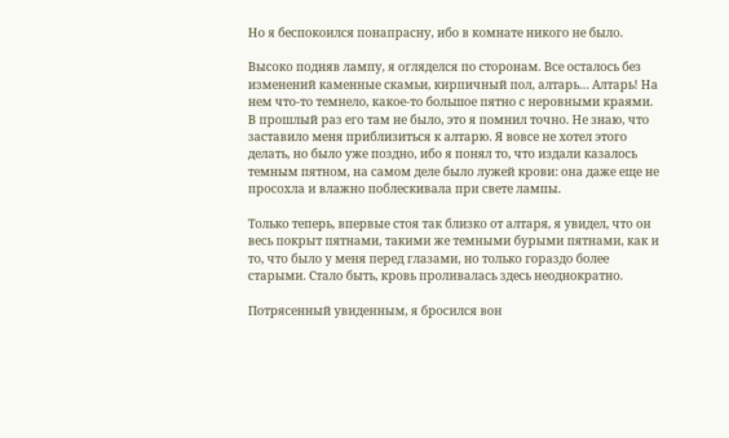Но я беспокоился понапрасну, ибо в комнате никого не было.

Высоко подняв лампу, я огляделся по сторонам. Все осталось без изменений каменные скамьи, кирпичный пол, алтарь… Алтарь! На нем что-то темнело, какое-то большое пятно с неровными краями. В прошлый раз его там не было, это я помнил точно. Не знаю, что заставило меня приблизиться к алтарю. Я вовсе не хотел этого делать, но было уже поздно, ибо я понял то, что издали казалось темным пятном, на самом деле было лужей крови: она даже еще не просохла и влажно поблескивала при свете лампы.

Только теперь, впервые стоя так близко от алтаря, я увидел, что он весь покрыт пятнами, такими же темными бурыми пятнами, как и то, что было у меня перед глазами, но только гораздо более старыми. Стало быть, кровь проливалась здесь неоднократно.

Потрясенный увиденным, я бросился вон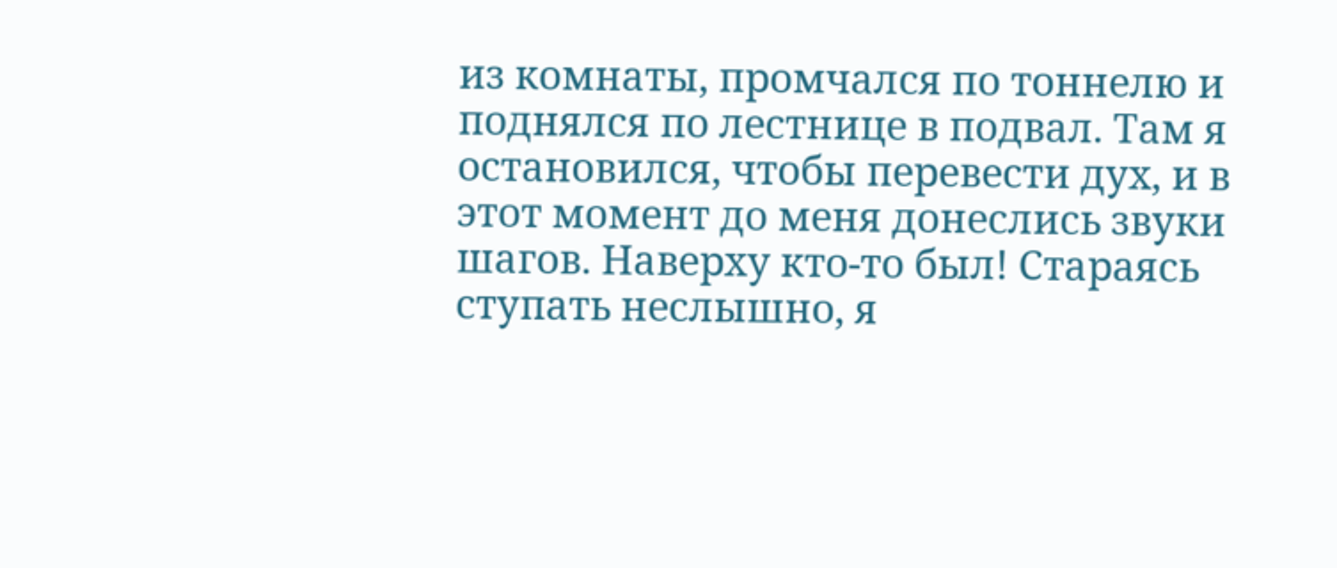из комнаты, промчался по тоннелю и поднялся по лестнице в подвал. Там я остановился, чтобы перевести дух, и в этот момент до меня донеслись звуки шагов. Наверху кто-то был! Стараясь ступать неслышно, я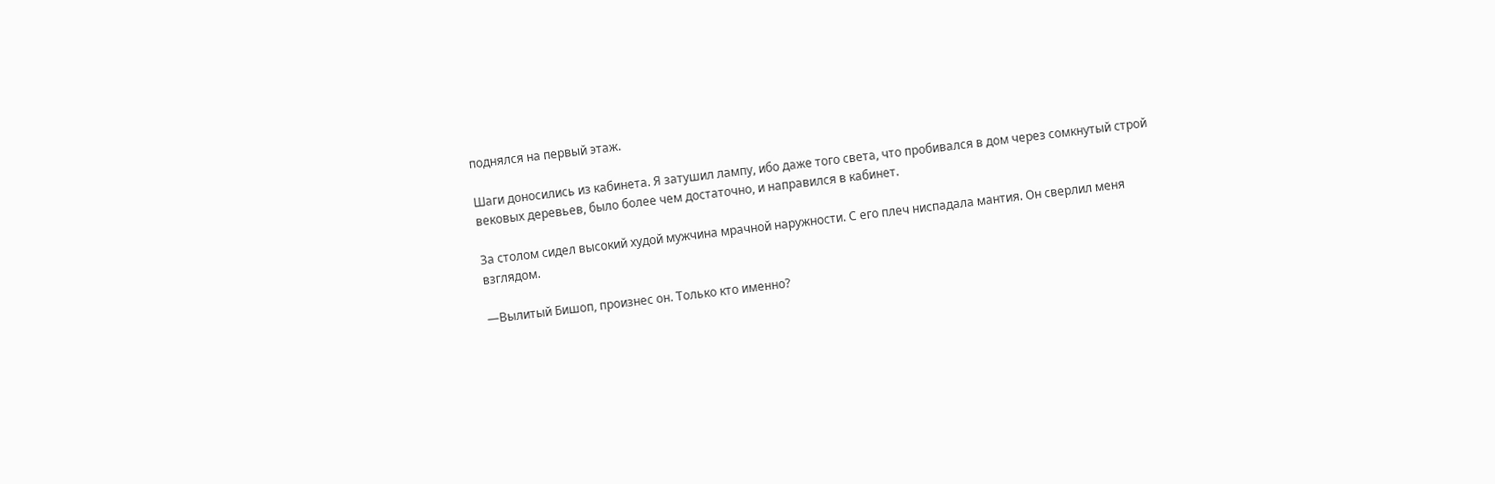поднялся на первый этаж.

Шаги доносились из кабинета. Я затушил лампу, ибо даже того света, что пробивался в дом через сомкнутый строй вековых деревьев, было более чем достаточно, и направился в кабинет.

За столом сидел высокий худой мужчина мрачной наружности. С его плеч ниспадала мантия. Он сверлил меня взглядом.

—Вылитый Бишоп, произнес он. Только кто именно?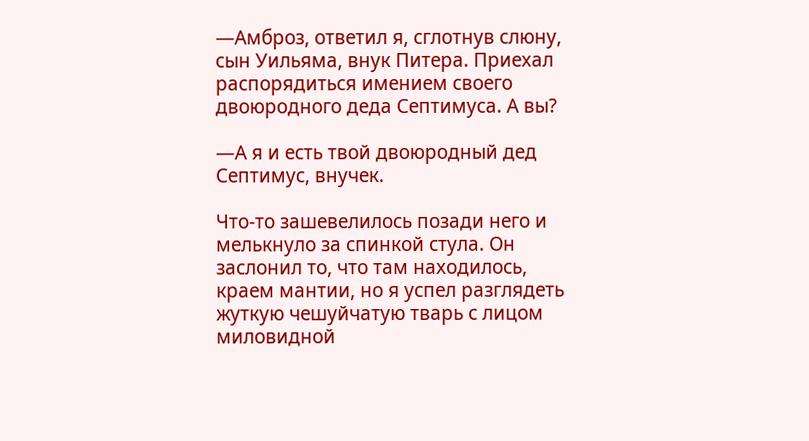—Амброз, ответил я, сглотнув слюну, сын Уильяма, внук Питера. Приехал распорядиться имением своего двоюродного деда Септимуса. А вы?

—А я и есть твой двоюродный дед Септимус, внучек.

Что-то зашевелилось позади него и мелькнуло за спинкой стула. Он заслонил то, что там находилось, краем мантии, но я успел разглядеть жуткую чешуйчатую тварь с лицом миловидной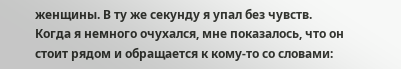женщины. В ту же секунду я упал без чувств. Когда я немного очухался, мне показалось, что он стоит рядом и обращается к кому-то со словами: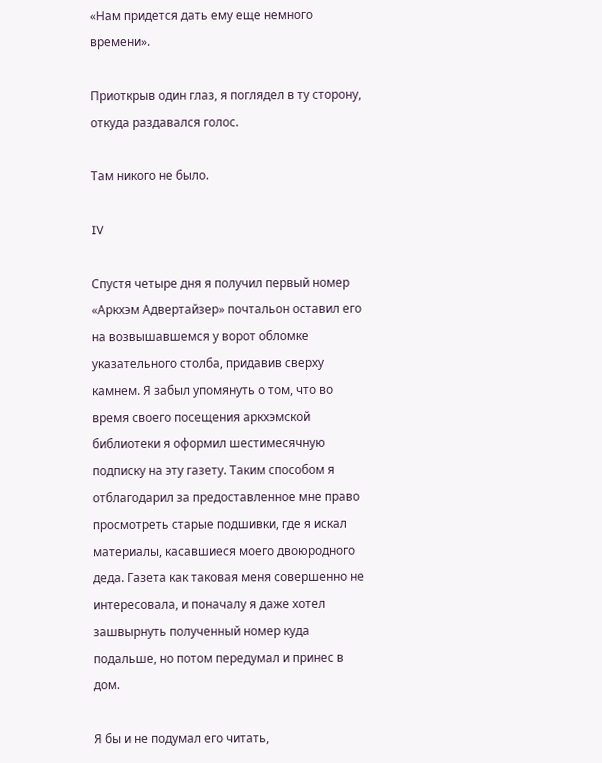«Нам придется дать ему еще немного времени».

Приоткрыв один глаз, я поглядел в ту сторону, откуда раздавался голос.

Там никого не было.

IV

Спустя четыре дня я получил первый номер «Аркхэм Адвертайзер» почтальон оставил его на возвышавшемся у ворот обломке указательного столба, придавив сверху камнем. Я забыл упомянуть о том, что во время своего посещения аркхэмской библиотеки я оформил шестимесячную подписку на эту газету. Таким способом я отблагодарил за предоставленное мне право просмотреть старые подшивки, где я искал материалы, касавшиеся моего двоюродного деда. Газета как таковая меня совершенно не интересовала, и поначалу я даже хотел зашвырнуть полученный номер куда подальше, но потом передумал и принес в дом.

Я бы и не подумал его читать,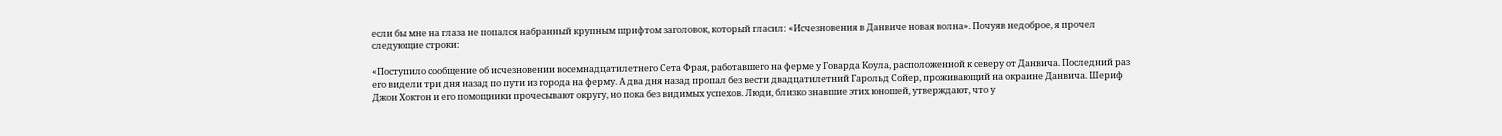если бы мне на глаза не попался набранный крупным шрифтом заголовок, который гласил: «Исчезновения в Данвиче новая волна». Почуяв недоброе, я прочел следующие строки:

«Поступило сообщение об исчезновении восемнадцатилетнего Сета Фрая, работавшего на ферме у Говарда Коула, расположенной к северу от Данвича. Последний раз его видели три дня назад по пути из города на ферму. А два дня назад пропал без вести двадцатилетний Гарольд Сойер, проживающий на окраине Данвича. Шериф Джон Хоктон и его помощники прочесывают округу, но пока без видимых успехов. Люди, близко знавшие этих юношей, утверждают, что у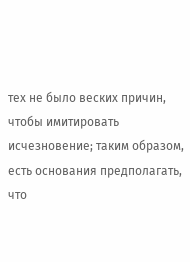тех не было веских причин, чтобы имитировать исчезновение; таким образом, есть основания предполагать, что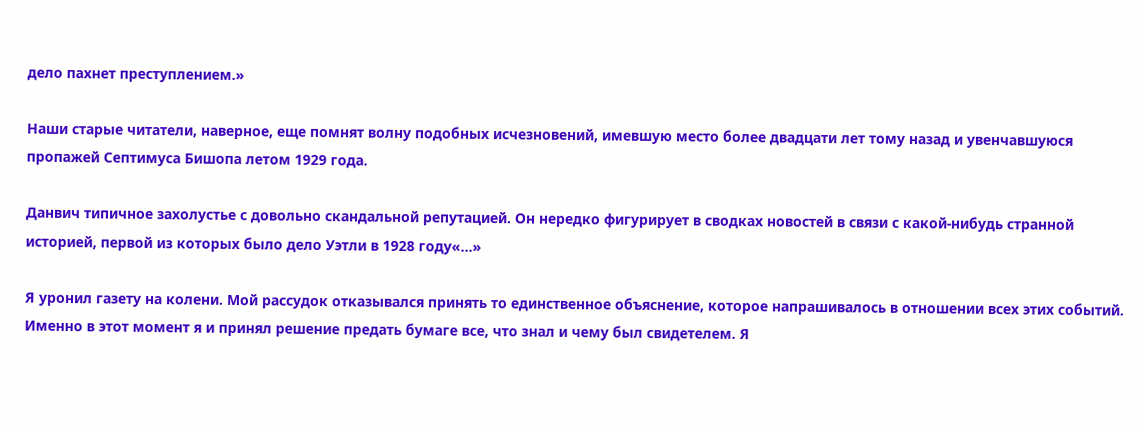дело пахнет преступлением.»

Наши старые читатели, наверное, еще помнят волну подобных исчезновений, имевшую место более двадцати лет тому назад и увенчавшуюся пропажей Септимуса Бишопа летом 1929 года.

Данвич типичное захолустье с довольно скандальной репутацией. Он нередко фигурирует в сводках новостей в связи с какой-нибудь странной историей, первой из которых было дело Уэтли в 1928 году«…»

Я уронил газету на колени. Мой рассудок отказывался принять то единственное объяснение, которое напрашивалось в отношении всех этих событий. Именно в этот момент я и принял решение предать бумаге все, что знал и чему был свидетелем. Я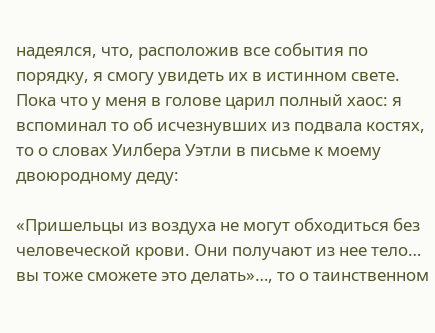надеялся, что, расположив все события по порядку, я смогу увидеть их в истинном свете. Пока что у меня в голове царил полный хаос: я вспоминал то об исчезнувших из подвала костях, то о словах Уилбера Уэтли в письме к моему двоюродному деду:

«Пришельцы из воздуха не могут обходиться без человеческой крови. Они получают из нее тело… вы тоже сможете это делать»…, то о таинственном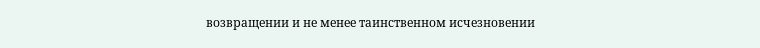возвращении и не менее таинственном исчезновении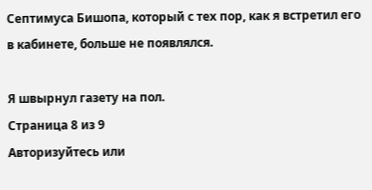Септимуса Бишопа, который с тех пор, как я встретил его в кабинете, больше не появлялся.

Я швырнул газету на пол.
Страница 8 из 9
Авторизуйтесь или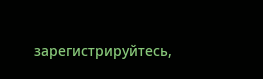зарегистрируйтесь,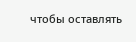чтобы оставлять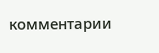комментарии